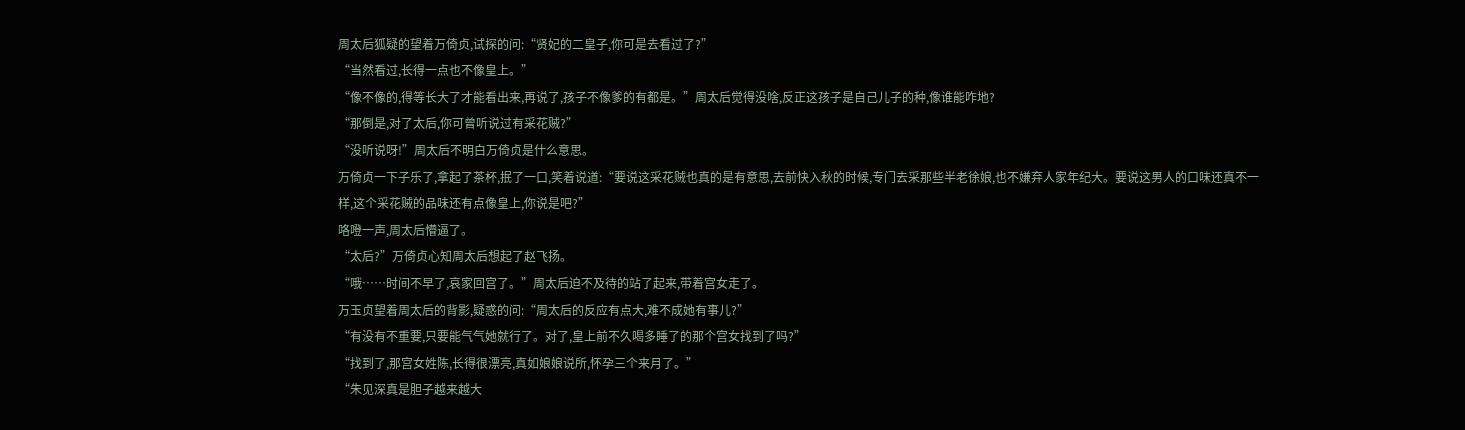周太后狐疑的望着万倚贞,试探的问:“贤妃的二皇子,你可是去看过了?”
“当然看过,长得一点也不像皇上。”
“像不像的,得等长大了才能看出来,再说了,孩子不像爹的有都是。”周太后觉得没啥,反正这孩子是自己儿子的种,像谁能咋地?
“那倒是,对了太后,你可曾听说过有采花贼?”
“没听说呀!”周太后不明白万倚贞是什么意思。
万倚贞一下子乐了,拿起了茶杯,抿了一口,笑着说道:“要说这采花贼也真的是有意思,去前快入秋的时候,专门去采那些半老徐娘,也不嫌弃人家年纪大。要说这男人的口味还真不一样,这个采花贼的品味还有点像皇上,你说是吧?”
咯噔一声,周太后懵逼了。
“太后?”万倚贞心知周太后想起了赵飞扬。
“哦……时间不早了,哀家回宫了。”周太后迫不及待的站了起来,带着宫女走了。
万玉贞望着周太后的背影,疑惑的问:“周太后的反应有点大,难不成她有事儿?”
“有没有不重要,只要能气气她就行了。对了,皇上前不久喝多睡了的那个宫女找到了吗?”
“找到了,那宫女姓陈,长得很漂亮,真如娘娘说所,怀孕三个来月了。”
“朱见深真是胆子越来越大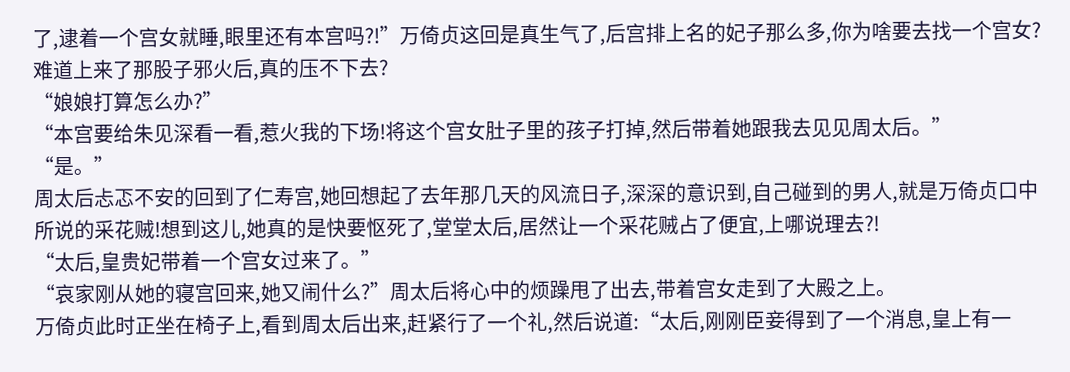了,逮着一个宫女就睡,眼里还有本宫吗?!”万倚贞这回是真生气了,后宫排上名的妃子那么多,你为啥要去找一个宫女?难道上来了那股子邪火后,真的压不下去?
“娘娘打算怎么办?”
“本宫要给朱见深看一看,惹火我的下场!将这个宫女肚子里的孩子打掉,然后带着她跟我去见见周太后。”
“是。”
周太后忐忑不安的回到了仁寿宫,她回想起了去年那几天的风流日子,深深的意识到,自己碰到的男人,就是万倚贞口中所说的采花贼!想到这儿,她真的是快要怄死了,堂堂太后,居然让一个采花贼占了便宜,上哪说理去?!
“太后,皇贵妃带着一个宫女过来了。”
“哀家刚从她的寝宫回来,她又闹什么?”周太后将心中的烦躁甩了出去,带着宫女走到了大殿之上。
万倚贞此时正坐在椅子上,看到周太后出来,赶紧行了一个礼,然后说道:“太后,刚刚臣妾得到了一个消息,皇上有一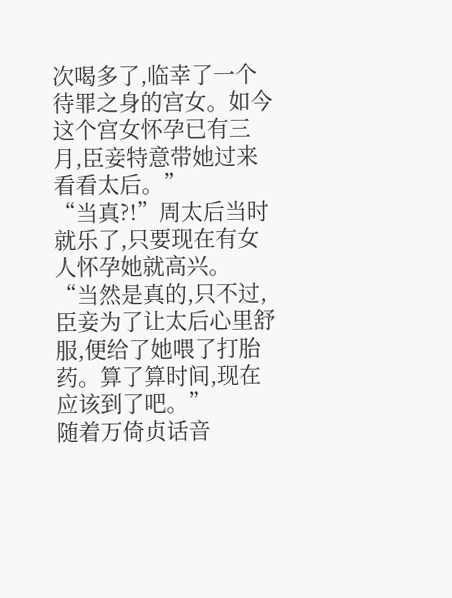次喝多了,临幸了一个待罪之身的宫女。如今这个宫女怀孕已有三月,臣妾特意带她过来看看太后。”
“当真?!”周太后当时就乐了,只要现在有女人怀孕她就高兴。
“当然是真的,只不过,臣妾为了让太后心里舒服,便给了她喂了打胎药。算了算时间,现在应该到了吧。”
随着万倚贞话音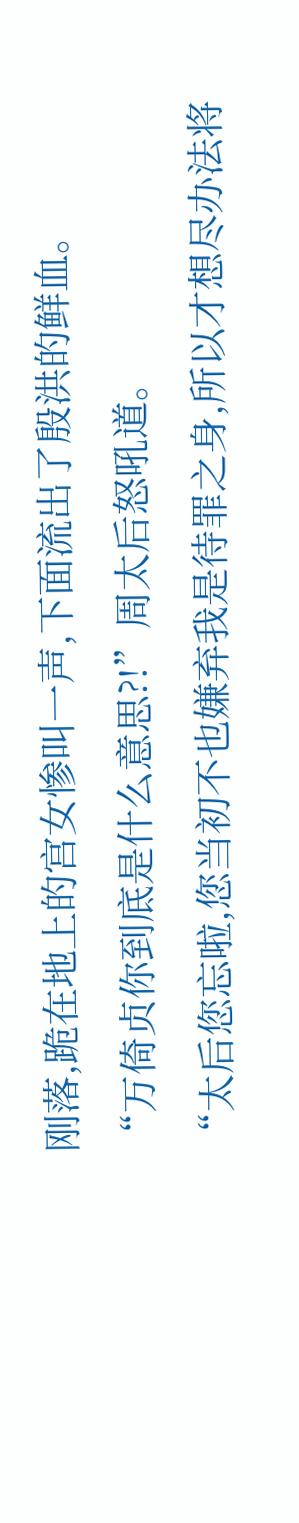刚落,跪在地上的宫女惨叫一声,下面流出了殷洪的鲜血。
“万倚贞你到底是什么意思?!”周太后怒吼道。
“太后您忘啦,您当初不也嫌弃我是待罪之身,所以才想尽办法将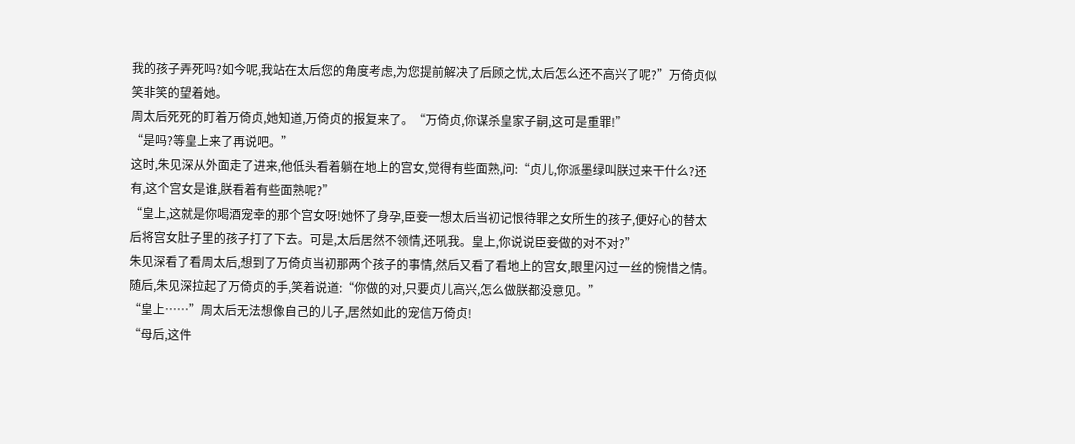我的孩子弄死吗?如今呢,我站在太后您的角度考虑,为您提前解决了后顾之忧,太后怎么还不高兴了呢?”万倚贞似笑非笑的望着她。
周太后死死的盯着万倚贞,她知道,万倚贞的报复来了。“万倚贞,你谋杀皇家子嗣,这可是重罪!”
“是吗?等皇上来了再说吧。”
这时,朱见深从外面走了进来,他低头看着躺在地上的宫女,觉得有些面熟,问:“贞儿,你派墨绿叫朕过来干什么?还有,这个宫女是谁,朕看着有些面熟呢?”
“皇上,这就是你喝酒宠幸的那个宫女呀!她怀了身孕,臣妾一想太后当初记恨待罪之女所生的孩子,便好心的替太后将宫女肚子里的孩子打了下去。可是,太后居然不领情,还吼我。皇上,你说说臣妾做的对不对?”
朱见深看了看周太后,想到了万倚贞当初那两个孩子的事情,然后又看了看地上的宫女,眼里闪过一丝的惋惜之情。随后,朱见深拉起了万倚贞的手,笑着说道:“你做的对,只要贞儿高兴,怎么做朕都没意见。”
“皇上……”周太后无法想像自己的儿子,居然如此的宠信万倚贞!
“母后,这件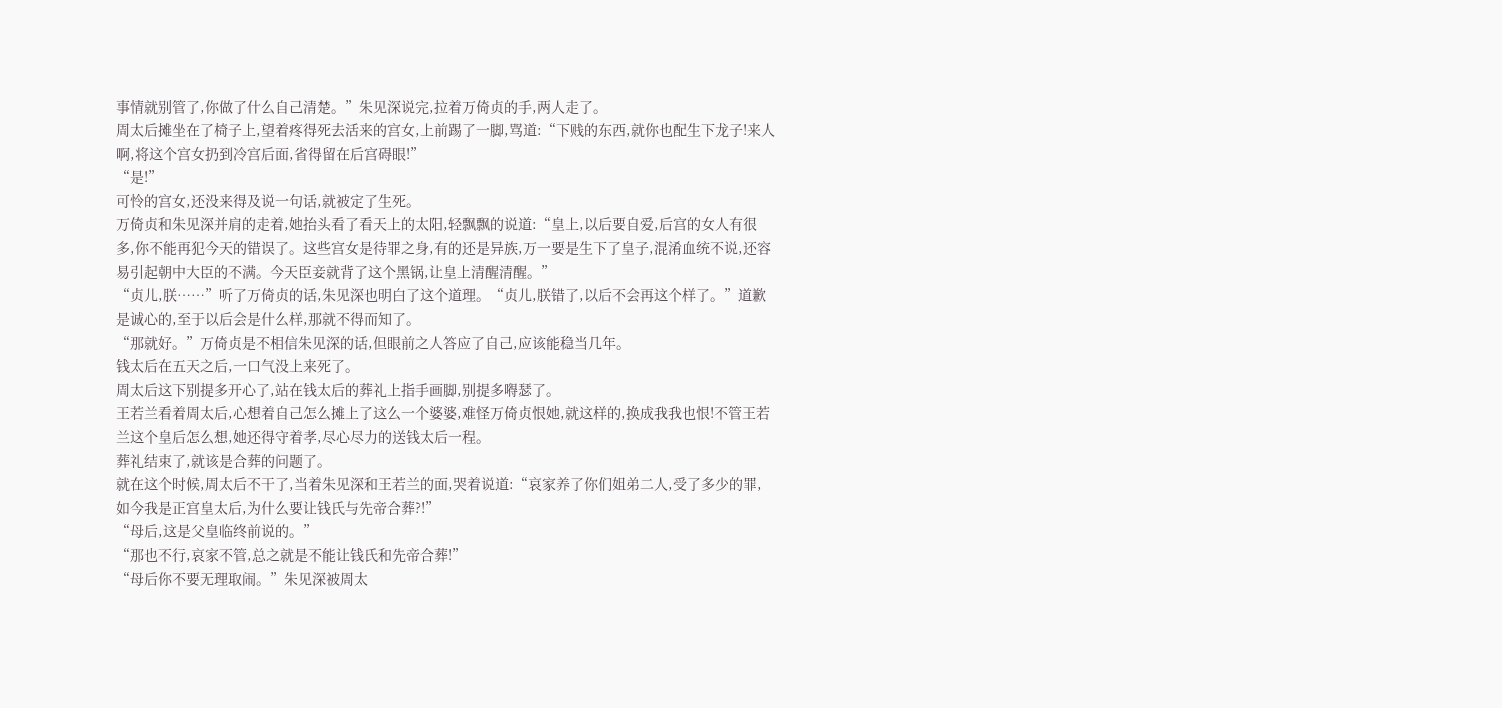事情就别管了,你做了什么自己清楚。”朱见深说完,拉着万倚贞的手,两人走了。
周太后摊坐在了椅子上,望着疼得死去活来的宫女,上前踢了一脚,骂道:“下贱的东西,就你也配生下龙子!来人啊,将这个宫女扔到冷宫后面,省得留在后宫碍眼!”
“是!”
可怜的宫女,还没来得及说一句话,就被定了生死。
万倚贞和朱见深并肩的走着,她抬头看了看天上的太阳,轻飘飘的说道:“皇上,以后要自爱,后宫的女人有很多,你不能再犯今天的错误了。这些宫女是待罪之身,有的还是异族,万一要是生下了皇子,混淆血统不说,还容易引起朝中大臣的不满。今天臣妾就背了这个黑锅,让皇上清醒清醒。”
“贞儿,朕……”听了万倚贞的话,朱见深也明白了这个道理。“贞儿,朕错了,以后不会再这个样了。”道歉是诚心的,至于以后会是什么样,那就不得而知了。
“那就好。”万倚贞是不相信朱见深的话,但眼前之人答应了自己,应该能稳当几年。
钱太后在五天之后,一口气没上来死了。
周太后这下别提多开心了,站在钱太后的葬礼上指手画脚,别提多嘚瑟了。
王若兰看着周太后,心想着自己怎么摊上了这么一个婆婆,难怪万倚贞恨她,就这样的,换成我我也恨!不管王若兰这个皇后怎么想,她还得守着孝,尽心尽力的送钱太后一程。
葬礼结束了,就该是合葬的问题了。
就在这个时候,周太后不干了,当着朱见深和王若兰的面,哭着说道:“哀家养了你们姐弟二人,受了多少的罪,如今我是正宫皇太后,为什么要让钱氏与先帝合葬?!”
“母后,这是父皇临终前说的。”
“那也不行,哀家不管,总之就是不能让钱氏和先帝合葬!”
“母后你不要无理取闹。”朱见深被周太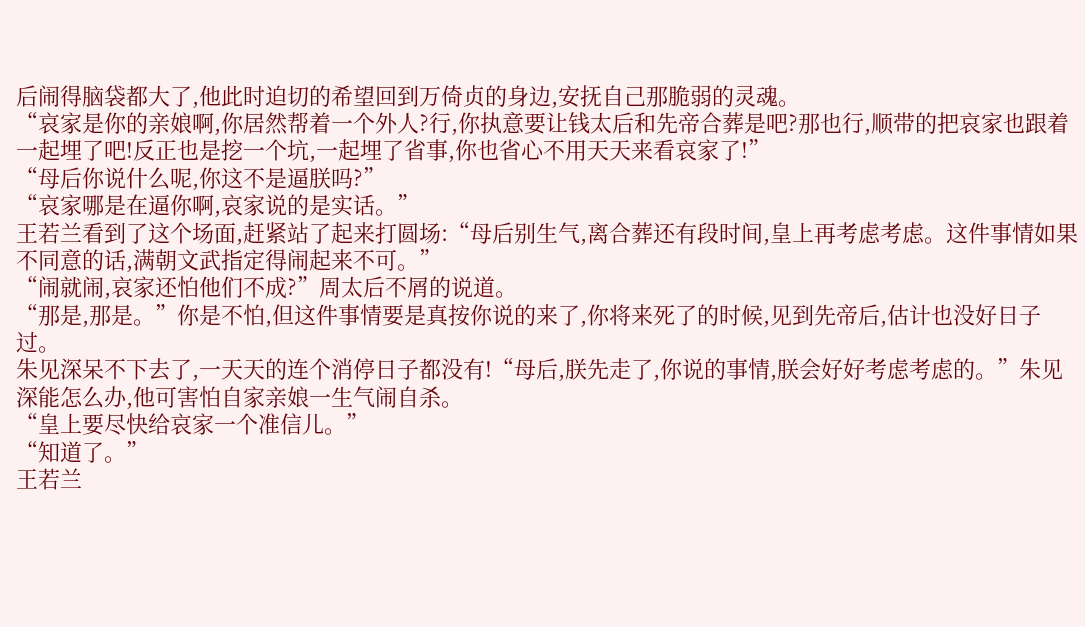后闹得脑袋都大了,他此时迫切的希望回到万倚贞的身边,安抚自己那脆弱的灵魂。
“哀家是你的亲娘啊,你居然帮着一个外人?行,你执意要让钱太后和先帝合葬是吧?那也行,顺带的把哀家也跟着一起埋了吧!反正也是挖一个坑,一起埋了省事,你也省心不用天天来看哀家了!”
“母后你说什么呢,你这不是逼朕吗?”
“哀家哪是在逼你啊,哀家说的是实话。”
王若兰看到了这个场面,赶紧站了起来打圆场:“母后别生气,离合葬还有段时间,皇上再考虑考虑。这件事情如果不同意的话,满朝文武指定得闹起来不可。”
“闹就闹,哀家还怕他们不成?”周太后不屑的说道。
“那是,那是。”你是不怕,但这件事情要是真按你说的来了,你将来死了的时候,见到先帝后,估计也没好日子过。
朱见深呆不下去了,一天天的连个消停日子都没有!“母后,朕先走了,你说的事情,朕会好好考虑考虑的。”朱见深能怎么办,他可害怕自家亲娘一生气闹自杀。
“皇上要尽快给哀家一个准信儿。”
“知道了。”
王若兰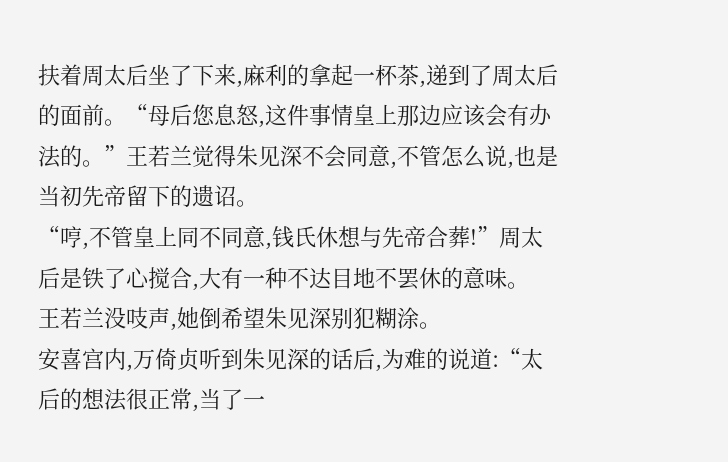扶着周太后坐了下来,麻利的拿起一杯茶,递到了周太后的面前。“母后您息怒,这件事情皇上那边应该会有办法的。”王若兰觉得朱见深不会同意,不管怎么说,也是当初先帝留下的遗诏。
“哼,不管皇上同不同意,钱氏休想与先帝合葬!”周太后是铁了心搅合,大有一种不达目地不罢休的意味。
王若兰没吱声,她倒希望朱见深别犯糊涂。
安喜宫内,万倚贞听到朱见深的话后,为难的说道:“太后的想法很正常,当了一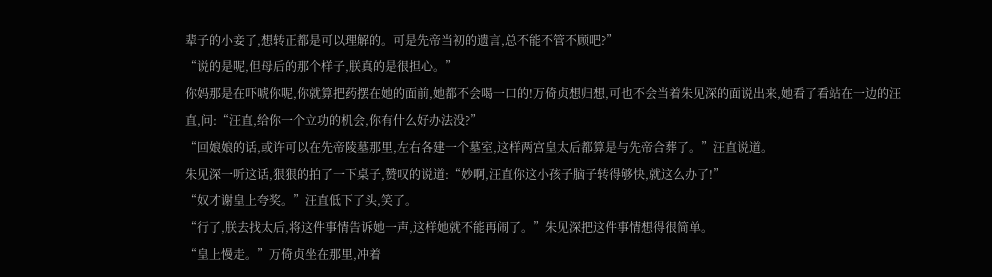辈子的小妾了,想转正都是可以理解的。可是先帝当初的遗言,总不能不管不顾吧?”
“说的是呢,但母后的那个样子,朕真的是很担心。”
你妈那是在吓唬你呢,你就算把药摆在她的面前,她都不会喝一口的!万倚贞想归想,可也不会当着朱见深的面说出来,她看了看站在一边的汪直,问:“汪直,给你一个立功的机会,你有什么好办法没?”
“回娘娘的话,或许可以在先帝陵墓那里,左右各建一个墓室,这样两宫皇太后都算是与先帝合葬了。”汪直说道。
朱见深一听这话,狠狠的拍了一下桌子,赞叹的说道:“妙啊,汪直你这小孩子脑子转得够快,就这么办了!”
“奴才谢皇上夸奖。”汪直低下了头,笑了。
“行了,朕去找太后,将这件事情告诉她一声,这样她就不能再闹了。”朱见深把这件事情想得很简单。
“皇上慢走。”万倚贞坐在那里,冲着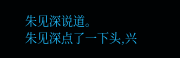朱见深说道。
朱见深点了一下头,兴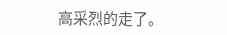高采烈的走了。